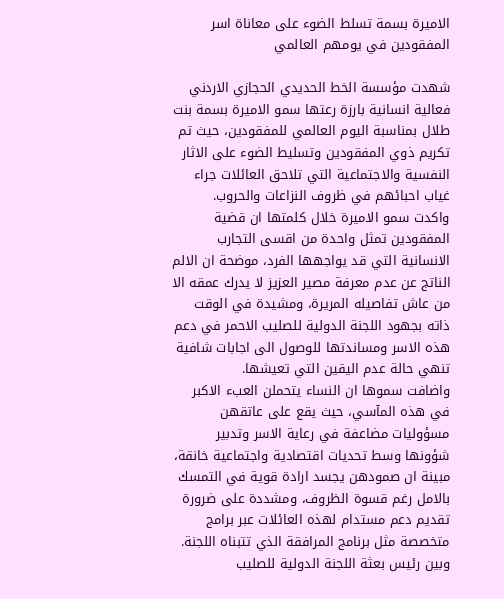الاميرة بسمة تسلط الضوء على معاناة اسر المفقودين في يومهم العالمي

شهدت مؤسسة الخط الحديدي الحجازي الاردني فعالية انسانية بارزة رعتها سمو الاميرة بسمة بنت طلال بمناسبة اليوم العالمي للمفقودين، حيث تم تكريم ذوي المفقودين وتسليط الضوء على الاثار النفسية والاجتماعية التي تلاحق العائلات جراء غياب احبائهم في ظروف النزاعات والحروب.
واكدت سمو الاميرة خلال كلمتها ان قضية المفقودين تمثل واحدة من اقسى التجارب الانسانية التي قد يواجهها الفرد، موضحة ان الالم الناتج عن عدم معرفة مصير العزيز لا يدرك عمقه الا من عاش تفاصيله المريرة، ومشيدة في الوقت ذاته بجهود اللجنة الدولية للصليب الاحمر في دعم هذه الاسر ومساندتها للوصول الى اجابات شافية تنهي حالة عدم اليقين التي تعيشها.
واضافت سموها ان النساء يتحملن العبء الاكبر في هذه المآسي، حيث يقع على عاتقهن مسؤوليات مضاعفة في رعاية الاسر وتدبير شؤونها وسط تحديات اقتصادية واجتماعية خانقة، مبينة ان صمودهن يجسد ارادة قوية في التمسك بالامل رغم قسوة الظروف، ومشددة على ضرورة تقديم دعم مستدام لهذه العائلات عبر برامج متخصصة مثل برنامج المرافقة الذي تتبناه اللجنة.
وبين رئيس بعثة اللجنة الدولية للصليب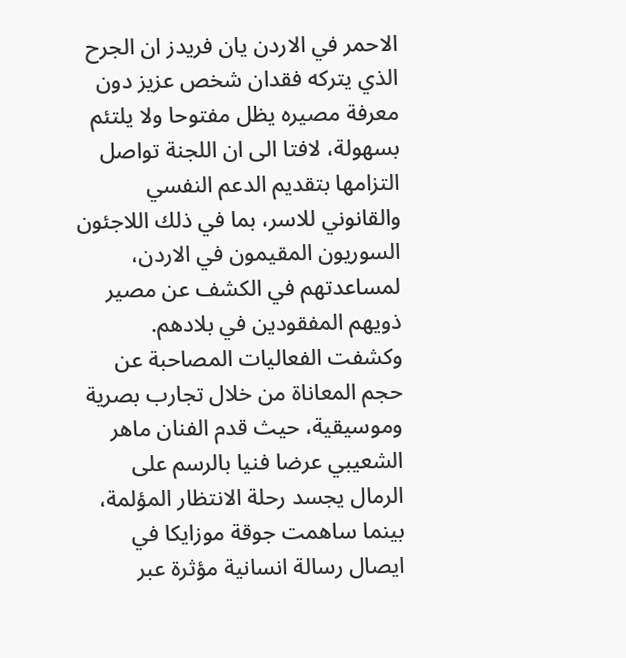الاحمر في الاردن يان فريدز ان الجرح الذي يتركه فقدان شخص عزيز دون معرفة مصيره يظل مفتوحا ولا يلتئم بسهولة، لافتا الى ان اللجنة تواصل التزامها بتقديم الدعم النفسي والقانوني للاسر، بما في ذلك اللاجئون السوريون المقيمون في الاردن، لمساعدتهم في الكشف عن مصير ذويهم المفقودين في بلادهم.
وكشفت الفعاليات المصاحبة عن حجم المعاناة من خلال تجارب بصرية وموسيقية، حيث قدم الفنان ماهر الشعيبي عرضا فنيا بالرسم على الرمال يجسد رحلة الانتظار المؤلمة، بينما ساهمت جوقة موزايكا في ايصال رسالة انسانية مؤثرة عبر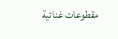مقطوعات غنائية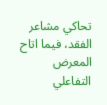تحاكي مشاعر الفقد، فيما اتاح المعرض التفاعلي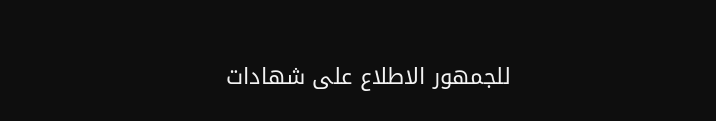للجمهور الاطلاع على شهادات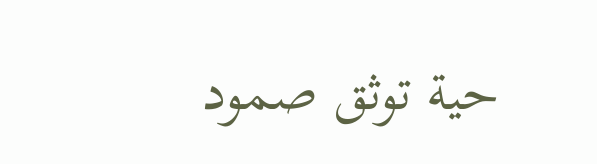حية توثق صمود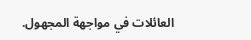العائلات في مواجهة المجهول.